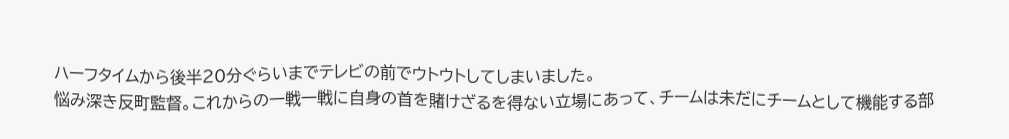ハーフタイムから後半20分ぐらいまでテレビの前でウトウトしてしまいました。
悩み深き反町監督。これからの一戦一戦に自身の首を賭けざるを得ない立場にあって、チームは未だにチームとして機能する部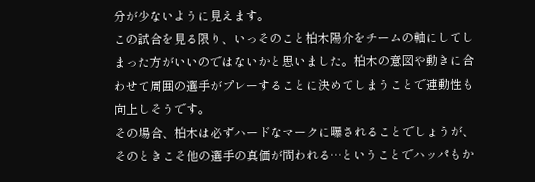分が少ないように見えます。
この試合を見る限り、いっそのこと柏木陽介をチームの軸にしてしまった方がいいのではないかと思いました。柏木の意図や動きに合わせて周囲の選手がプレーすることに決めてしまうことで連動性も向上しそうです。
その場合、柏木は必ずハードなマークに曝されることでしょうが、そのときこそ他の選手の真価が問われる…ということでハッパもか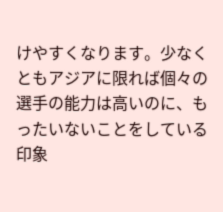けやすくなります。少なくともアジアに限れば個々の選手の能力は高いのに、もったいないことをしている印象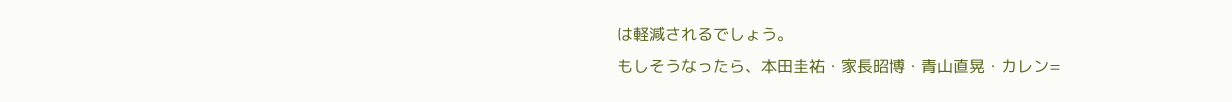は軽減されるでしょう。
もしそうなったら、本田圭祐・家長昭博・青山直晃・カレン=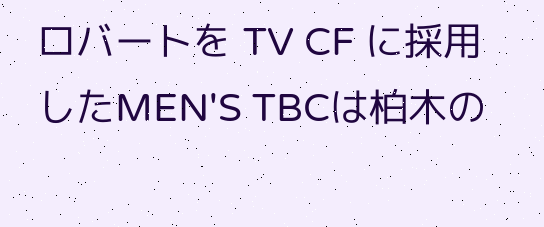ロバートを TV CF に採用したMEN'S TBCは柏木の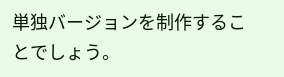単独バージョンを制作することでしょう。